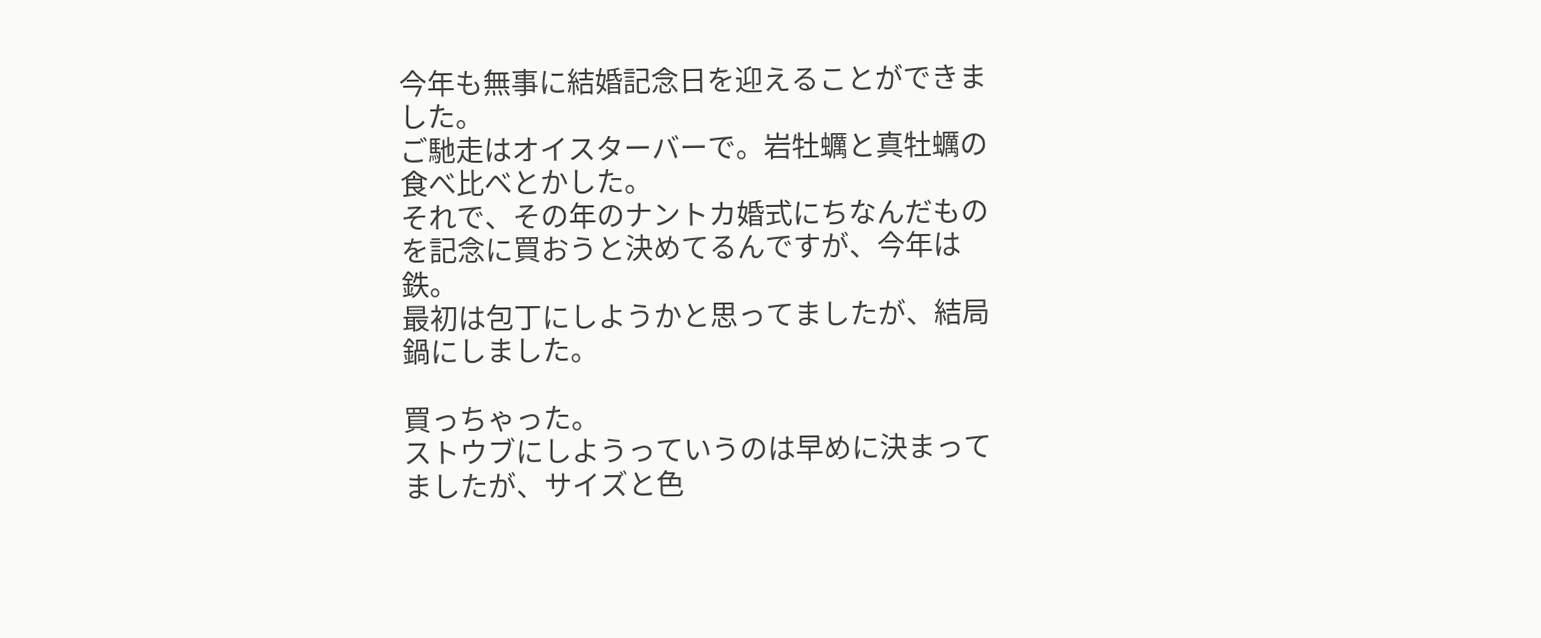今年も無事に結婚記念日を迎えることができました。
ご馳走はオイスターバーで。岩牡蠣と真牡蠣の食べ比べとかした。
それで、その年のナントカ婚式にちなんだものを記念に買おうと決めてるんですが、今年は鉄。
最初は包丁にしようかと思ってましたが、結局鍋にしました。

買っちゃった。
ストウブにしようっていうのは早めに決まってましたが、サイズと色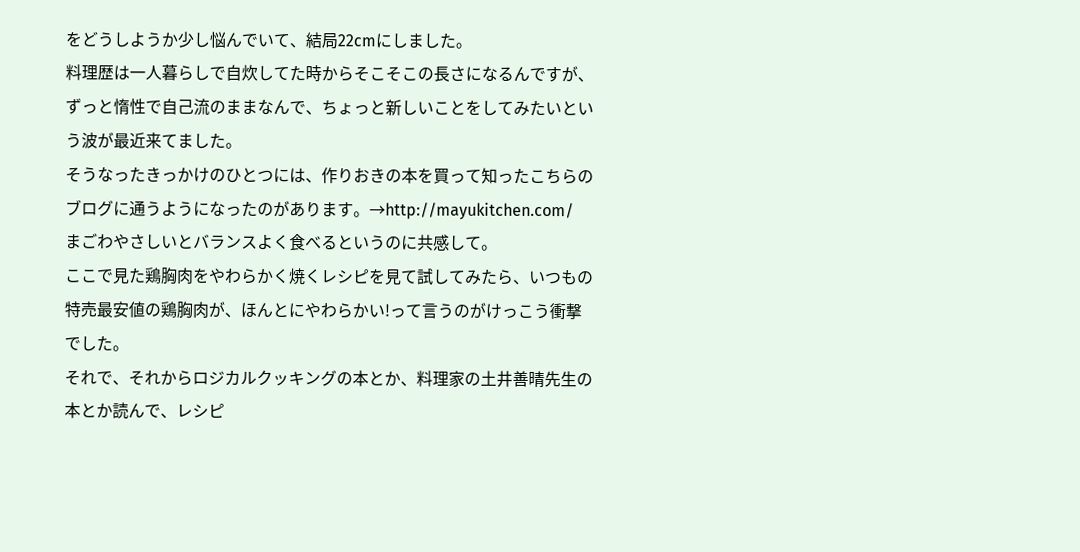をどうしようか少し悩んでいて、結局22cmにしました。
料理歴は一人暮らしで自炊してた時からそこそこの長さになるんですが、ずっと惰性で自己流のままなんで、ちょっと新しいことをしてみたいという波が最近来てました。
そうなったきっかけのひとつには、作りおきの本を買って知ったこちらのブログに通うようになったのがあります。→http://mayukitchen.com/
まごわやさしいとバランスよく食べるというのに共感して。
ここで見た鶏胸肉をやわらかく焼くレシピを見て試してみたら、いつもの特売最安値の鶏胸肉が、ほんとにやわらかい!って言うのがけっこう衝撃でした。
それで、それからロジカルクッキングの本とか、料理家の土井善晴先生の本とか読んで、レシピ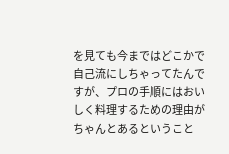を見ても今まではどこかで自己流にしちゃってたんですが、プロの手順にはおいしく料理するための理由がちゃんとあるということ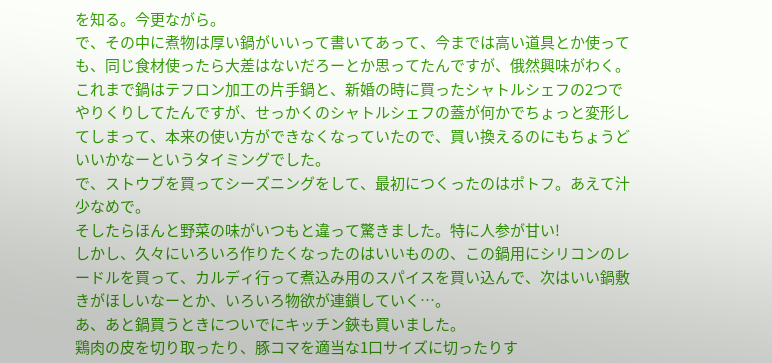を知る。今更ながら。
で、その中に煮物は厚い鍋がいいって書いてあって、今までは高い道具とか使っても、同じ食材使ったら大差はないだろーとか思ってたんですが、俄然興味がわく。
これまで鍋はテフロン加工の片手鍋と、新婚の時に買ったシャトルシェフの2つでやりくりしてたんですが、せっかくのシャトルシェフの蓋が何かでちょっと変形してしまって、本来の使い方ができなくなっていたので、買い換えるのにもちょうどいいかなーというタイミングでした。
で、ストウブを買ってシーズニングをして、最初につくったのはポトフ。あえて汁少なめで。
そしたらほんと野菜の味がいつもと違って驚きました。特に人参が甘い!
しかし、久々にいろいろ作りたくなったのはいいものの、この鍋用にシリコンのレードルを買って、カルディ行って煮込み用のスパイスを買い込んで、次はいい鍋敷きがほしいなーとか、いろいろ物欲が連鎖していく…。
あ、あと鍋買うときについでにキッチン鋏も買いました。
鶏肉の皮を切り取ったり、豚コマを適当な1口サイズに切ったりす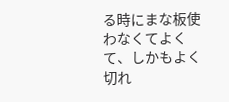る時にまな板使わなくてよくて、しかもよく切れ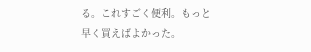る。これすごく便利。もっと早く買えばよかった。